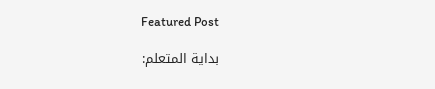Featured Post

بداية المتعلم: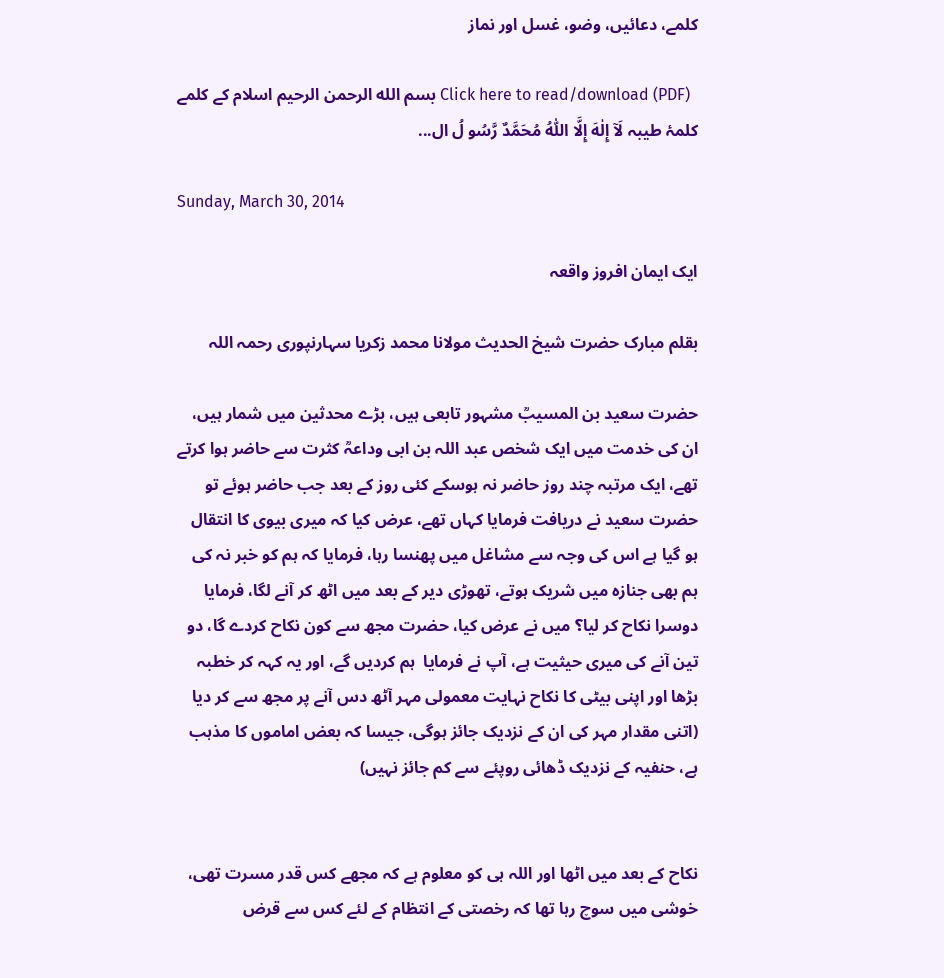کلمے، دعائیں، وضو، غسل اور نماز

  Click here to read/download (PDF) بسم الله الرحمن الرحيم اسلام کے کلمے کلمۂ طیبہ لَآ إِلٰهَ إِلَّا اللّٰهُ مُحَمَّدٌ رَّسُو لُ ال...

Sunday, March 30, 2014

ایک ایمان افروز واقعہ

بقلم مبارک حضرت شیخ الحدیث مولانا محمد زکریا سہارنپوری رحمہ اللہ

حضرت سعید بن المسیبؒ مشہور تابعی ہیں، بڑے محدثین میں شمار ہیں، ان کی خدمت میں ایک شخص عبد اللہ بن ابی وداعہؒ کثرت سے حاضر ہوا کرتے تھے، ایک مرتبہ چند روز حاضر نہ ہوسکے کئی روز کے بعد جب حاضر ہوئے تو حضرت سعید نے دریافت فرمایا کہاں تھے، عرض کیا کہ میری بیوی کا انتقال ہو گیا ہے اس کی وجہ سے مشاغل میں پھنسا رہا، فرمایا کہ ہم کو خبر نہ کی ہم بھی جنازہ میں شریک ہوتے، تھوڑی دیر کے بعد میں اٹھ کر آنے لگا، فرمایا دوسرا نکاح کر لیا؟ میں نے عرض کیا، حضرت مجھ سے کون نکاح کردے گا، دو تین آنے کی میری حیثیت ہے، آپ نے فرمایا  ہم کردیں گے، اور یہ کہہ کر خطبہ بڑھا اور اپنی بیٹی کا نکاح نہایت معمولی مہر آٹھ دس آنے پر مجھ سے کر دیا (اتنی مقدار مہر کی ان کے نزدیک جائز ہوگی، جیسا کہ بعض اماموں کا مذہب ہے، حنفیہ کے نزدیک ڈھائی روپئے سے کم جائز نہیں)


نکاح کے بعد میں اٹھا اور اللہ ہی کو معلوم ہے کہ مجھے کس قدر مسرت تھی، خوشی میں سوچ رہا تھا کہ رخصتی کے انتظام کے لئے کس سے قرض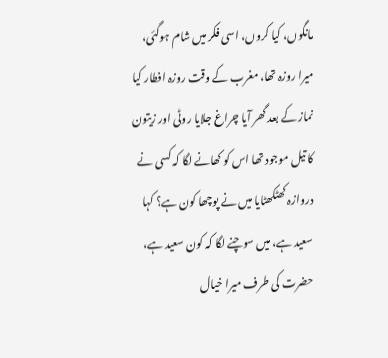مانگوں، کیا کروں، اسی فکر میں شام ہوگئی، میرا روزہ تھا، مغرب کے وقت روزہ افطار کیا نماز کے بعد گھر آیا چراغ جلایا روٹی اور زیتون کا تیل موجود تھا اس کو کھانے لگا کہ کسی نے دروازہ کھٹکھٹایا میں نے پوچھا کون ہے؟ کہا سعید ہے، میں سوچنے لگا کہ کون سعید ہے، حضرت کی طرف میرا خیال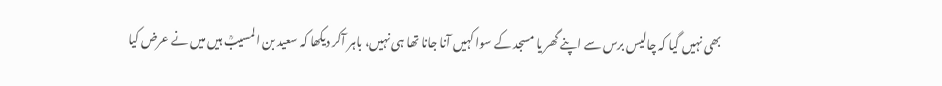بھی نہیں گیا کہ چالیس برس سے اپنے گھر یا مسجد کے سوا کہیں آنا جانا تھا ہی نہیں، باہر آکر دیکھا کہ سعید بن المسیبؒ ہیں میں نے عرض کیا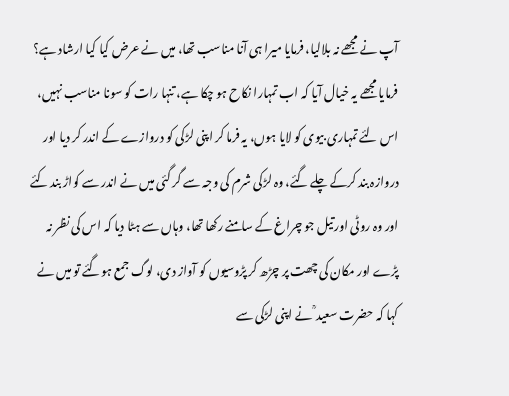آپ نے مجھے نہ بلالیا، فرمایا میرا ہی آنا مناسب تھا، میں نے عرض کیا کیا ارشاد ہے؟ فرمایا مجھے یہ خیال آیا کہ اب تمہارا نکاح ہو چکا ہے، تنہا رات کو سونا مناسب نہیں، اس لئے تمہاری بیوی کو لایا ہوں، یہ فرما کر اپنی لڑکی کو دروازے کے اندر کر دیا اور دروازہ بند کرکے چلے گئے، وہ لڑکی شرم کی وجہ سے گر گئی میں نے اندر سے کواڑ بند کئے اور وہ روٹی اور تیل جو چراغ کے سامنے رکھا تھا، وہاں سے ہٹا دیا کہ اس کی نظر نہ پڑے اور مکان کی چھت پر چڑھ کر پڑوسیوں کو آواز دی، لوگ جمع ہوگئے تو میں نے کہا کہ حضرت سعید ؒ نے اپنی لڑکی سے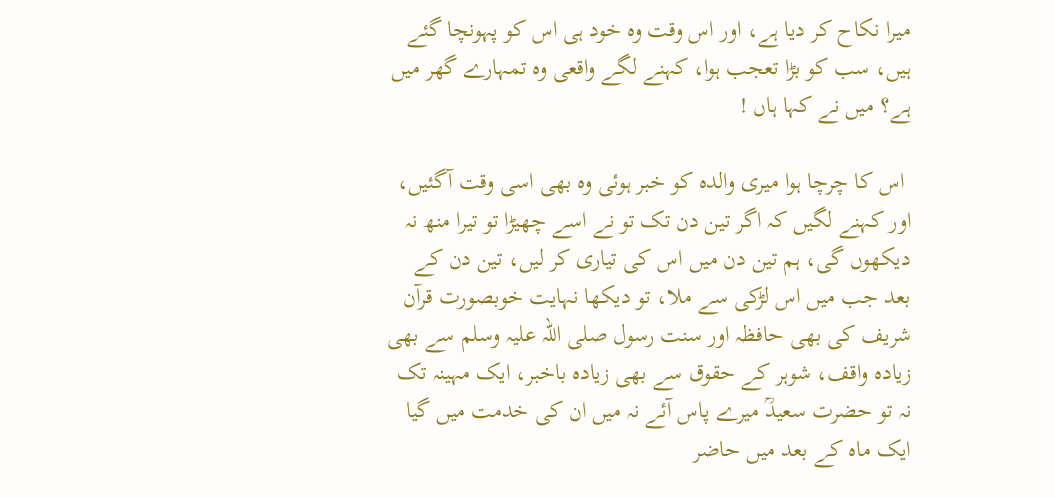میرا نکاح کر دیا ہے، اور اس وقت وہ خود ہی اس کو پہونچا گئے ہیں، سب کو بڑا تعجب ہوا، کہنے لگے واقعی وہ تمہارے گھر میں ہے؟ میں نے کہا ہاں !

 اس کا چرچا ہوا میری والدہ کو خبر ہوئی وہ بھی اسی وقت آگئیں، اور کہنے لگیں کہ اگر تین دن تک تو نے اسے چھیڑا تو تیرا منھ نہ دیکھوں گی، ہم تین دن میں اس کی تیاری کر لیں، تین دن کے بعد جب میں اس لڑکی سے ملا، تو دیکھا نہایت خوبصورت قرآن شریف کی بھی حافظہ اور سنت رسول صلی اللہ علیہ وسلم سے بھی زیادہ واقف، شوہر کے حقوق سے بھی زیادہ باخبر، ایک مہینہ تک نہ تو حضرت سعیدؒ میرے پاس آئے نہ میں ان کی خدمت میں گیا ایک ماہ کے بعد میں حاضر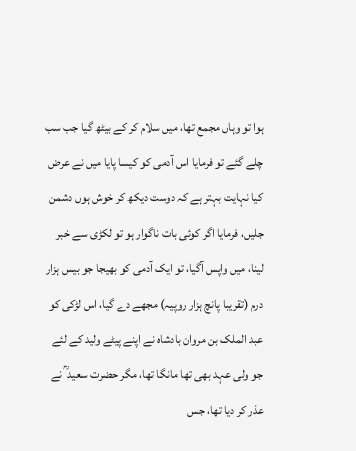ہوا تو وہاں مجمع تھا، میں سلام کر کے بیٹھ گیا جب سب چلے گئے تو فرمایا اس آدمی کو کیسا پایا میں نے عرض کیا نہایت بہتر ہے کہ دوست دیکھ کر خوش ہوں دشمن جلیں، فرمایا اگر کوئی بات ناگوار ہو تو لکڑی سے خبر لینا، میں واپس آگیا، تو ایک آدمی کو بھیجا جو بیس ہزار درم (تقریبا پانچ ہزار روپیہ) مجھے دے گیا، اس لڑکی کو عبد الملک بن مروان بادشاہ نے اپنے پیٹے ولید کے لئے جو ولی عہد بھی تھا مانگا تھا، مگر حضرت سعید ؒ نے عذر کر دیا تھا، جس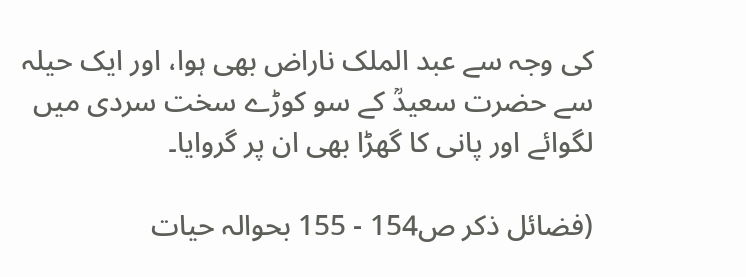کی وجہ سے عبد الملک ناراض بھی ہوا، اور ایک حیلہ سے حضرت سعیدؒ کے سو کوڑے سخت سردی میں لگوائے اور پانی کا گھڑا بھی ان پر گروایا۔

(فضائل ذکر ص154 - 155 بحوالہ حیات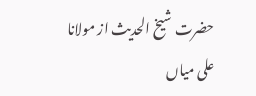حضرت شیخ الحدیث از مولانا علی میاں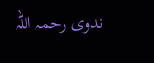ندوی رحمہ اللہ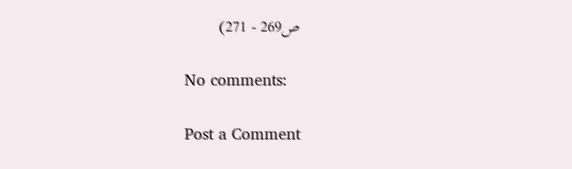ص269 - 271)

No comments:

Post a Comment